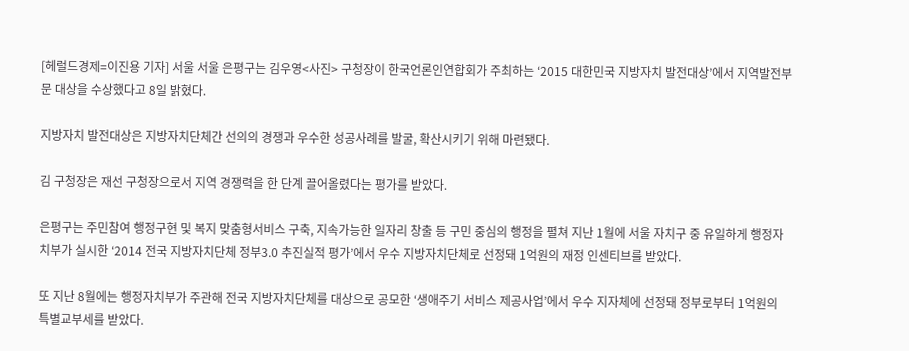[헤럴드경제=이진용 기자] 서울 서울 은평구는 김우영<사진> 구청장이 한국언론인연합회가 주최하는 ‘2015 대한민국 지방자치 발전대상’에서 지역발전부문 대상을 수상했다고 8일 밝혔다.

지방자치 발전대상은 지방자치단체간 선의의 경쟁과 우수한 성공사례를 발굴, 확산시키기 위해 마련됐다.

김 구청장은 재선 구청장으로서 지역 경쟁력을 한 단계 끌어올렸다는 평가를 받았다.

은평구는 주민참여 행정구현 및 복지 맞춤형서비스 구축, 지속가능한 일자리 창출 등 구민 중심의 행정을 펼쳐 지난 1월에 서울 자치구 중 유일하게 행정자치부가 실시한 ‘2014 전국 지방자치단체 정부3.0 추진실적 평가’에서 우수 지방자치단체로 선정돼 1억원의 재정 인센티브를 받았다.

또 지난 8월에는 행정자치부가 주관해 전국 지방자치단체를 대상으로 공모한 ‘생애주기 서비스 제공사업’에서 우수 지자체에 선정돼 정부로부터 1억원의 특별교부세를 받았다.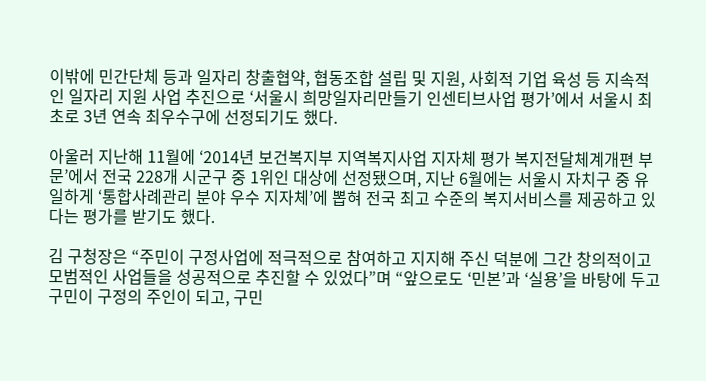이밖에 민간단체 등과 일자리 창출협약, 협동조합 설립 및 지원, 사회적 기업 육성 등 지속적인 일자리 지원 사업 추진으로 ‘서울시 희망일자리만들기 인센티브사업 평가’에서 서울시 최초로 3년 연속 최우수구에 선정되기도 했다.

아울러 지난해 11월에 ‘2014년 보건복지부 지역복지사업 지자체 평가 복지전달체계개편 부문’에서 전국 228개 시군구 중 1위인 대상에 선정됐으며, 지난 6월에는 서울시 자치구 중 유일하게 ‘통합사례관리 분야 우수 지자체’에 뽑혀 전국 최고 수준의 복지서비스를 제공하고 있다는 평가를 받기도 했다.

김 구청장은 “주민이 구정사업에 적극적으로 참여하고 지지해 주신 덕분에 그간 창의적이고 모범적인 사업들을 성공적으로 추진할 수 있었다”며 “앞으로도 ‘민본’과 ‘실용’을 바탕에 두고 구민이 구정의 주인이 되고, 구민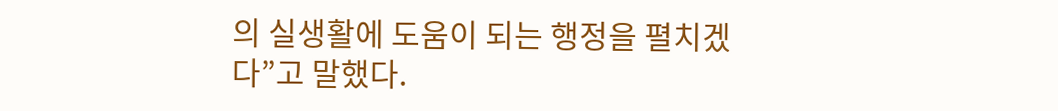의 실생활에 도움이 되는 행정을 펼치겠다”고 말했다.